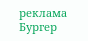реклама
Бургер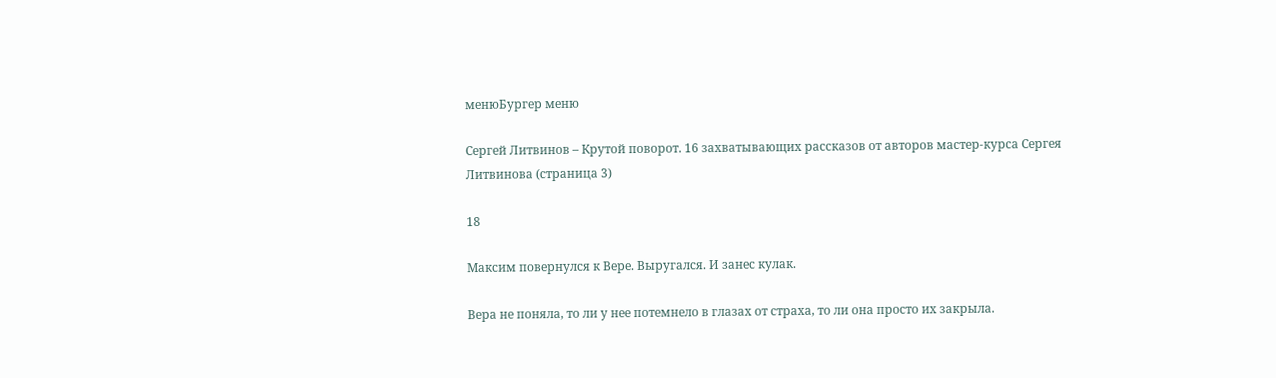менюБургер меню

Сергей Литвинов – Крутой поворот. 16 захватывающих рассказов от авторов мастер-курса Сергея Литвинова (страница 3)

18

Максим повернулся к Вере. Выругался. И занес кулак.

Вера не поняла, то ли у нее потемнело в глазах от страха, то ли она просто их закрыла.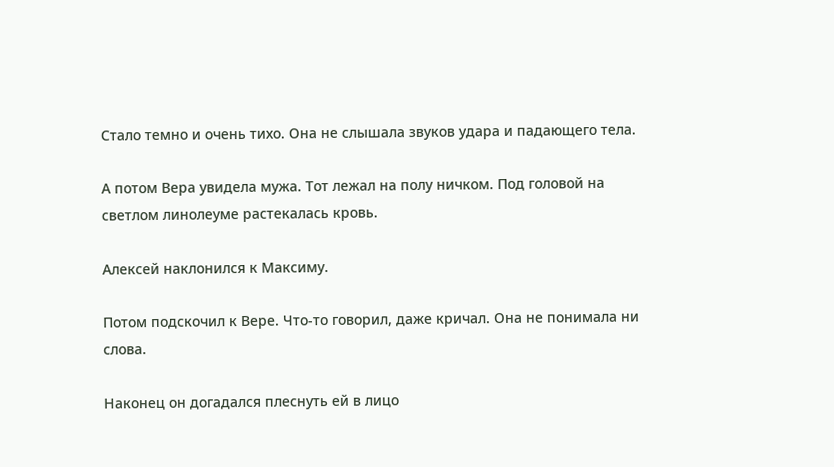Стало темно и очень тихо. Она не слышала звуков удара и падающего тела.

А потом Вера увидела мужа. Тот лежал на полу ничком. Под головой на светлом линолеуме растекалась кровь.

Алексей наклонился к Максиму.

Потом подскочил к Вере. Что-то говорил, даже кричал. Она не понимала ни слова.

Наконец он догадался плеснуть ей в лицо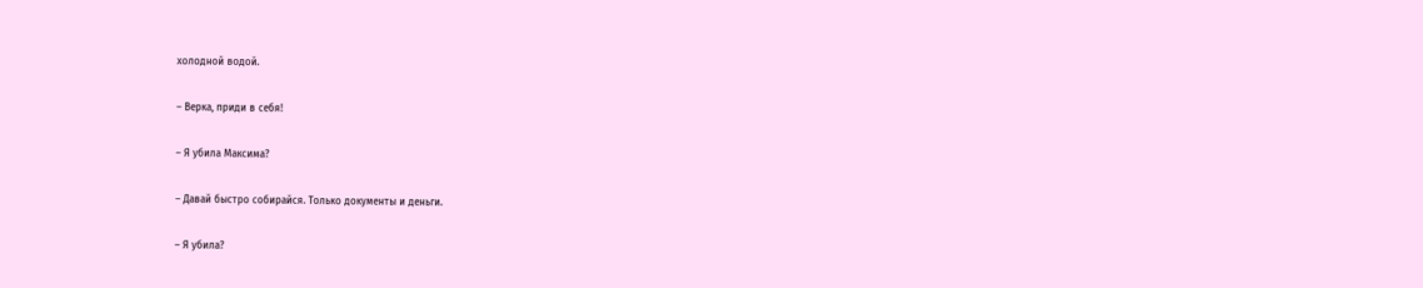холодной водой.

– Верка, приди в себя!

– Я убила Максима?

– Давай быстро собирайся. Только документы и деньги.

– Я убила?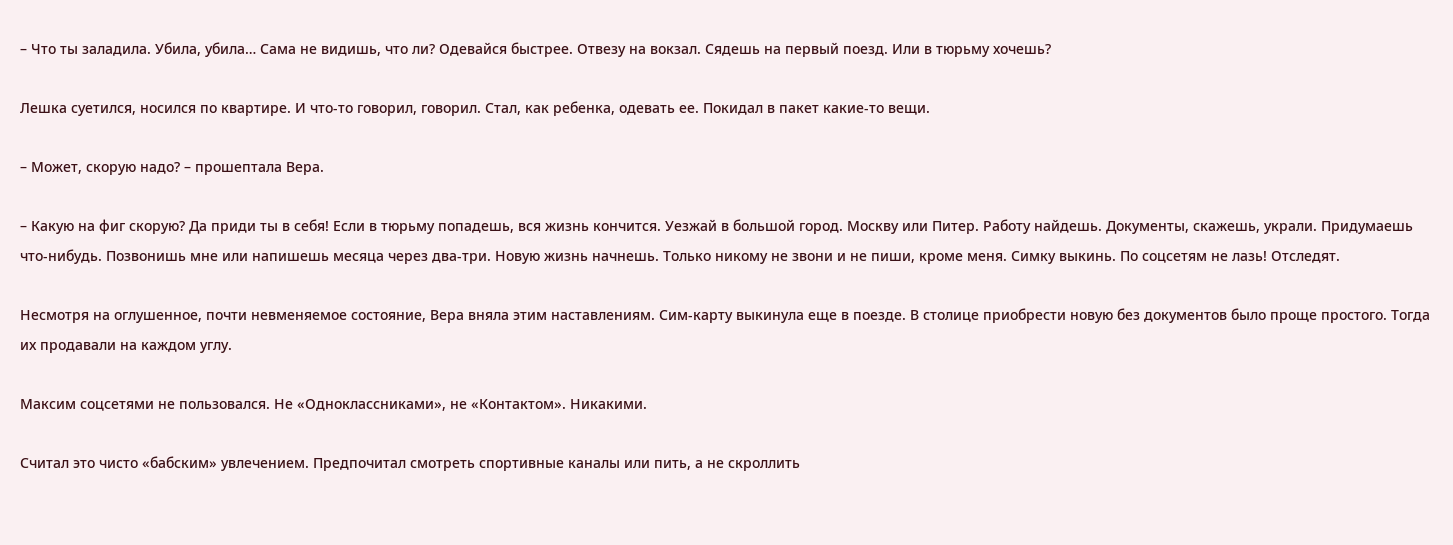– Что ты заладила. Убила, убила… Сама не видишь, что ли? Одевайся быстрее. Отвезу на вокзал. Сядешь на первый поезд. Или в тюрьму хочешь?

Лешка суетился, носился по квартире. И что-то говорил, говорил. Стал, как ребенка, одевать ее. Покидал в пакет какие-то вещи.

– Может, скорую надо? – прошептала Вера.

– Какую на фиг скорую? Да приди ты в себя! Если в тюрьму попадешь, вся жизнь кончится. Уезжай в большой город. Москву или Питер. Работу найдешь. Документы, скажешь, украли. Придумаешь что-нибудь. Позвонишь мне или напишешь месяца через два-три. Новую жизнь начнешь. Только никому не звони и не пиши, кроме меня. Симку выкинь. По соцсетям не лазь! Отследят.

Несмотря на оглушенное, почти невменяемое состояние, Вера вняла этим наставлениям. Сим-карту выкинула еще в поезде. В столице приобрести новую без документов было проще простого. Тогда их продавали на каждом углу.

Максим соцсетями не пользовался. Не «Одноклассниками», не «Контактом». Никакими.

Считал это чисто «бабским» увлечением. Предпочитал смотреть спортивные каналы или пить, а не скроллить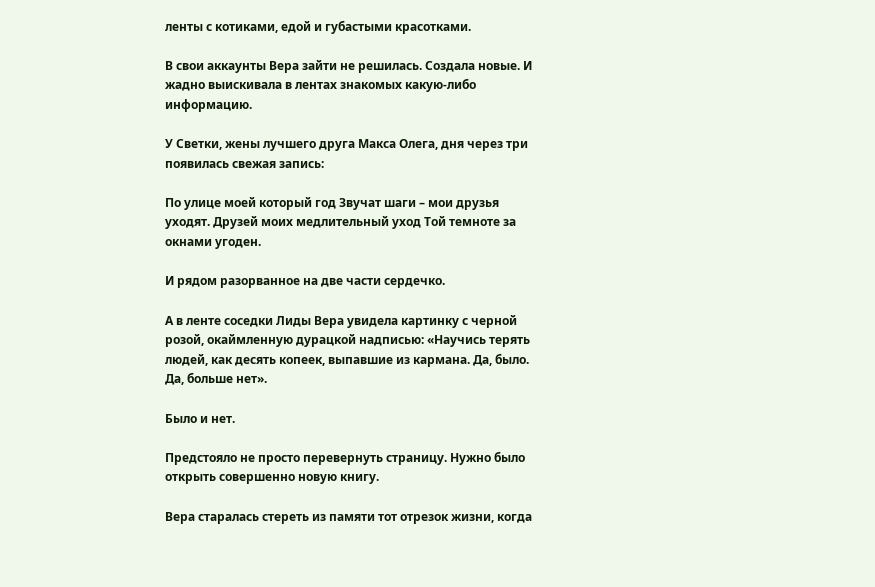ленты с котиками, едой и губастыми красотками.

В свои аккаунты Вера зайти не решилась. Создала новые. И жадно выискивала в лентах знакомых какую-либо информацию.

У Светки, жены лучшего друга Макса Олега, дня через три появилась свежая запись:

По улице моей который год Звучат шаги – мои друзья уходят. Друзей моих медлительный уход Той темноте за окнами угоден.

И рядом разорванное на две части сердечко.

А в ленте соседки Лиды Вера увидела картинку с черной розой, окаймленную дурацкой надписью: «Научись терять людей, как десять копеек, выпавшие из кармана. Да, было. Да, больше нет».

Было и нет.

Предстояло не просто перевернуть страницу. Нужно было открыть совершенно новую книгу.

Вера старалась стереть из памяти тот отрезок жизни, когда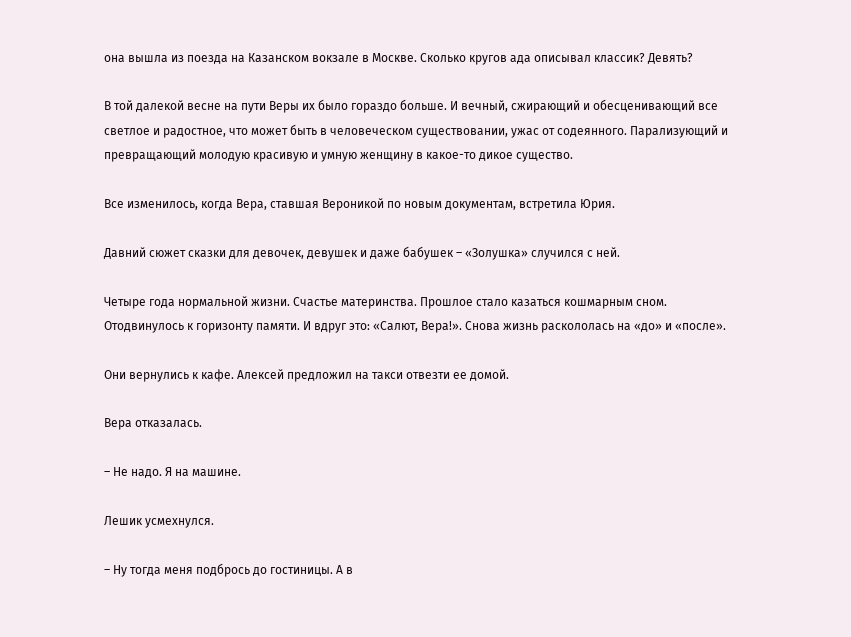она вышла из поезда на Казанском вокзале в Москве. Сколько кругов ада описывал классик? Девять?

В той далекой весне на пути Веры их было гораздо больше. И вечный, сжирающий и обесценивающий все светлое и радостное, что может быть в человеческом существовании, ужас от содеянного. Парализующий и превращающий молодую красивую и умную женщину в какое-то дикое существо.

Все изменилось, когда Вера, ставшая Вероникой по новым документам, встретила Юрия.

Давний сюжет сказки для девочек, девушек и даже бабушек – «Золушка» случился с ней.

Четыре года нормальной жизни. Счастье материнства. Прошлое стало казаться кошмарным сном. Отодвинулось к горизонту памяти. И вдруг это: «Салют, Вера!». Снова жизнь раскололась на «до» и «после».

Они вернулись к кафе. Алексей предложил на такси отвезти ее домой.

Вера отказалась.

– Не надо. Я на машине.

Лешик усмехнулся.

– Ну тогда меня подбрось до гостиницы. А в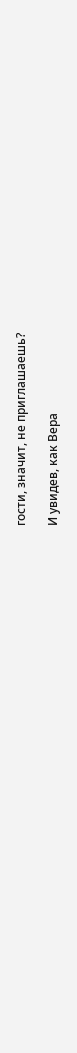гости, значит, не приглашаешь?

И увидев, как Вера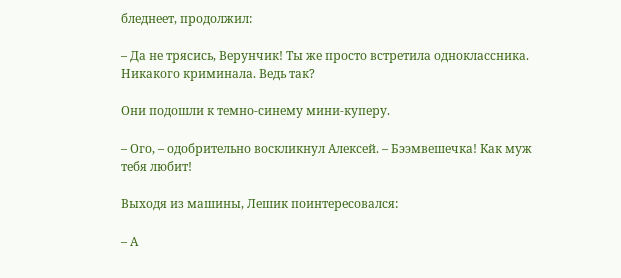бледнеет, продолжил:

– Да не трясись, Верунчик! Ты же просто встретила одноклассника. Никакого криминала. Ведь так?

Они подошли к темно-синему мини-куперу.

– Ого, – одобрительно воскликнул Алексей. – Бээмвешечка! Как муж тебя любит!

Выходя из машины, Лешик поинтересовался:

– А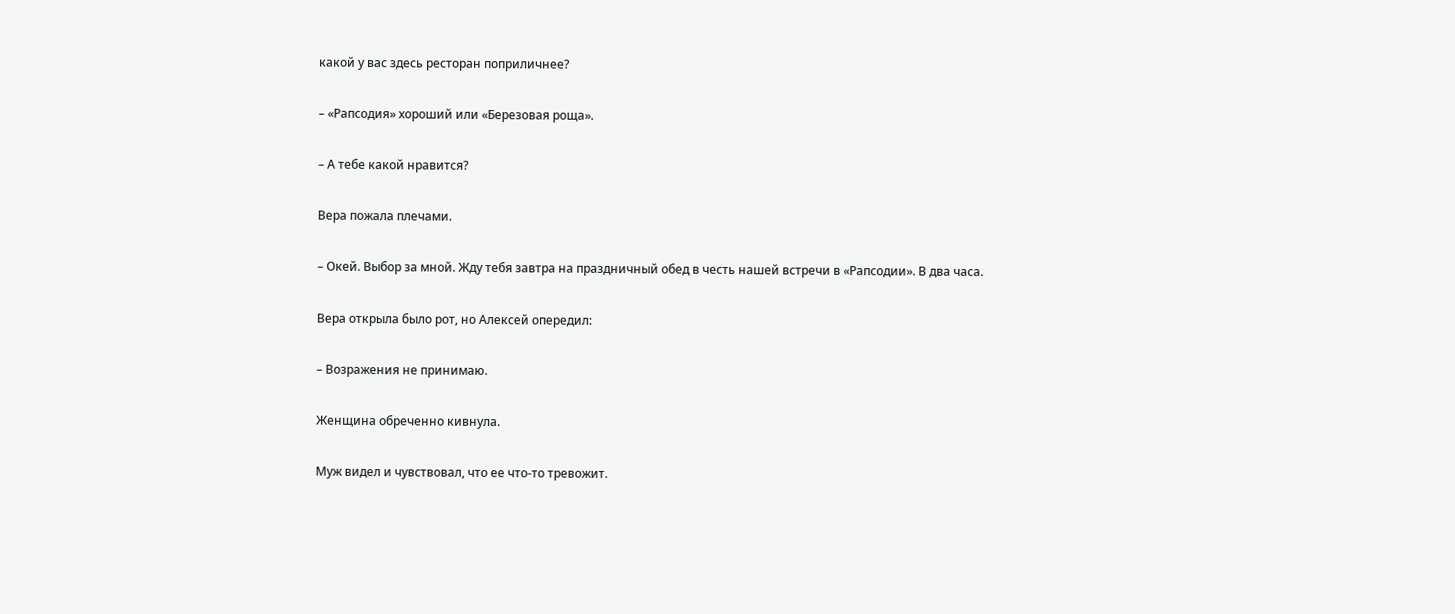какой у вас здесь ресторан поприличнее?

– «Рапсодия» хороший или «Березовая роща».

– А тебе какой нравится?

Вера пожала плечами.

– Окей. Выбор за мной. Жду тебя завтра на праздничный обед в честь нашей встречи в «Рапсодии». В два часа.

Вера открыла было рот, но Алексей опередил:

– Возражения не принимаю.

Женщина обреченно кивнула.

Муж видел и чувствовал, что ее что-то тревожит.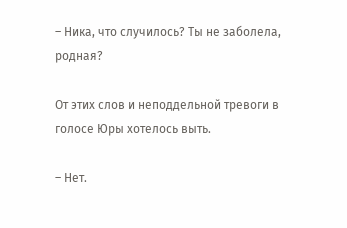– Ника, что случилось? Ты не заболела, родная?

От этих слов и неподдельной тревоги в голосе Юры хотелось выть.

– Нет.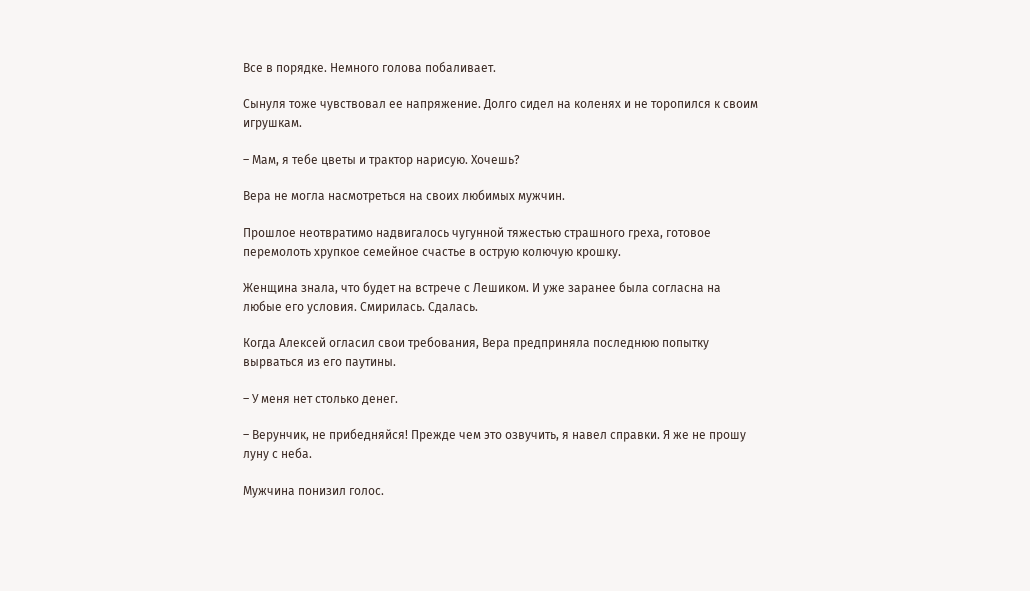Все в порядке. Немного голова побаливает.

Сынуля тоже чувствовал ее напряжение. Долго сидел на коленях и не торопился к своим игрушкам.

– Мам, я тебе цветы и трактор нарисую. Хочешь?

Вера не могла насмотреться на своих любимых мужчин.

Прошлое неотвратимо надвигалось чугунной тяжестью страшного греха, готовое перемолоть хрупкое семейное счастье в острую колючую крошку.

Женщина знала, что будет на встрече с Лешиком. И уже заранее была согласна на любые его условия. Смирилась. Сдалась.

Когда Алексей огласил свои требования, Вера предприняла последнюю попытку вырваться из его паутины.

– У меня нет столько денег.

– Верунчик, не прибедняйся! Прежде чем это озвучить, я навел справки. Я же не прошу луну с неба.

Мужчина понизил голос.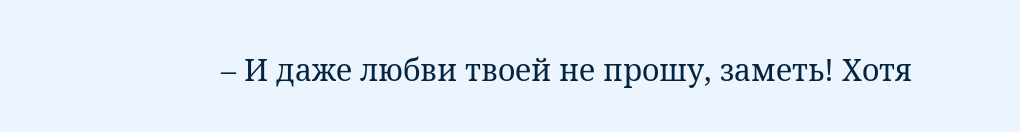– И даже любви твоей не прошу, заметь! Хотя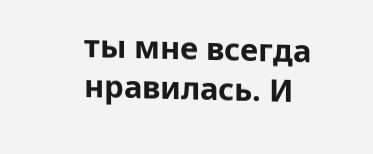ты мне всегда нравилась. И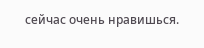сейчас очень нравишься.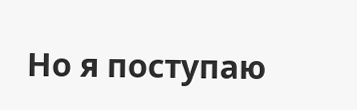Но я поступаю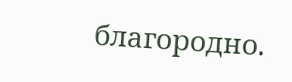благородно.